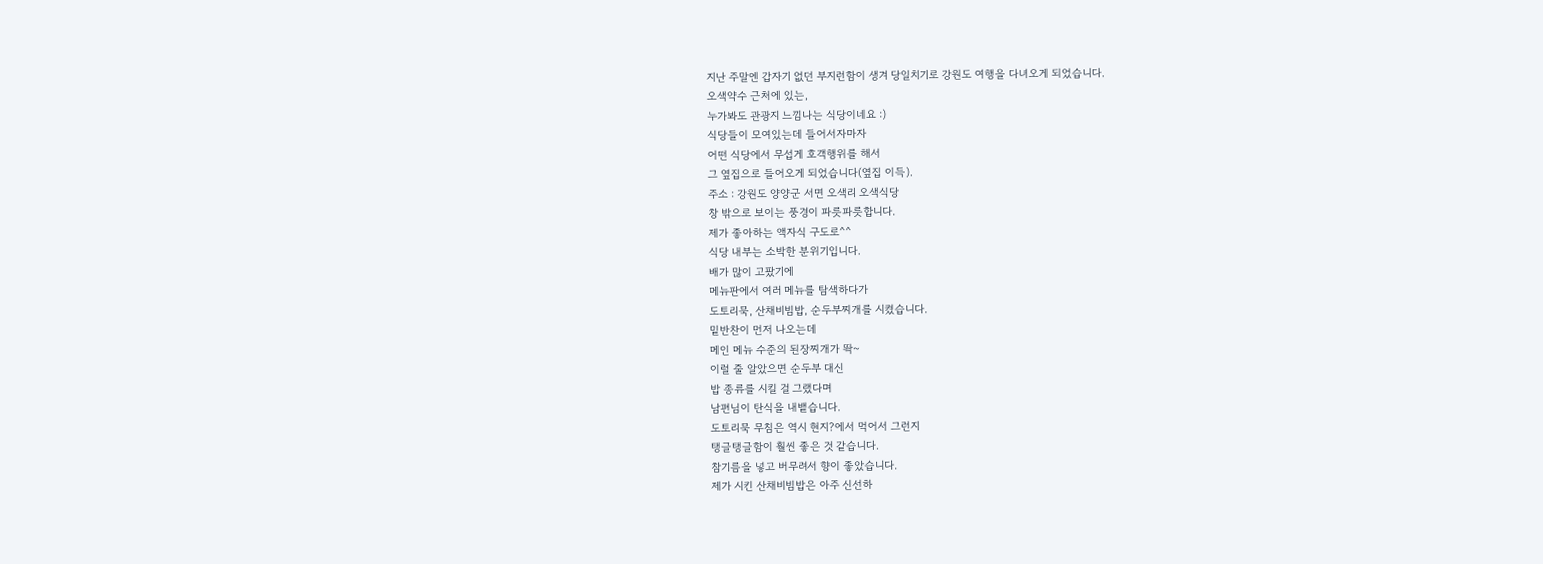지난 주말엔 갑자기 없던 부지런함이 생겨 당일치기로 강원도 여행을 다녀오게 되었습니다.
오색약수 근처에 있는,
누가봐도 관광지 느낌나는 식당이네요 :)
식당들이 모여있는데 들어서자마자
어떤 식당에서 무섭게 호객행위를 해서
그 옆집으로 들어오게 되었습니다(옆집 이득).
주소 : 강원도 양양군 서면 오색리 오색식당
창 밖으로 보이는 풍경이 파릇파릇합니다.
제가 좋아하는 액자식 구도로^^
식당 내부는 소박한 분위기입니다.
배가 많이 고팠기에
메뉴판에서 여러 메뉴를 탐색하다가
도토리묵, 산채비빔밥, 순두부찌개를 시켰습니다.
밑반찬이 먼저 나오는데
메인 메뉴 수준의 된장찌개가 똭~
이럴 줄 알았으면 순두부 대신
밥 종류를 시킬 걸 그랬다며
남편님이 탄식을 내뱉습니다.
도토리묵 무침은 역시 현지?에서 먹어서 그런지
탱글탱글함이 훨씬 좋은 것 같습니다.
참기름을 넣고 버무려서 향이 좋았습니다.
제가 시킨 산채비빔밥은 아주 신선하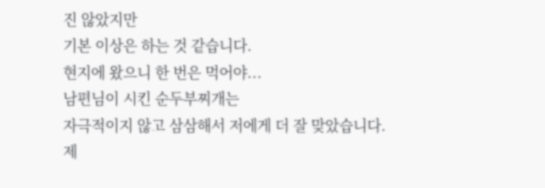진 않았지만
기본 이상은 하는 것 같습니다.
현지에 왔으니 한 번은 먹어야...
남편님이 시킨 순두부찌개는
자극적이지 않고 삼삼해서 저에게 더 잘 맞았습니다.
제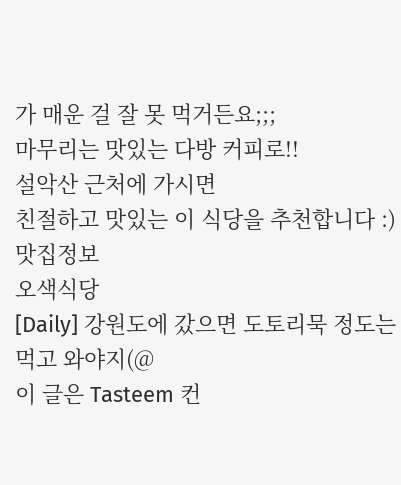가 매운 걸 잘 못 먹거든요;;;
마무리는 맛있는 다방 커피로!!
설악산 근처에 가시면
친절하고 맛있는 이 식당을 추천합니다 :)
맛집정보
오색식당
[Daily] 강원도에 갔으면 도토리묵 정도는 먹고 와야지(@
이 글은 Tasteem 컨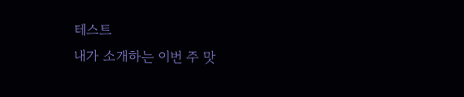테스트
내가 소개하는 이번 주 맛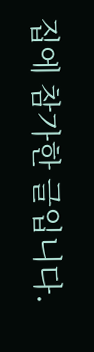집에 참가한 글입니다.